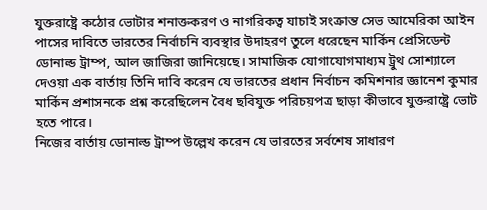যুক্তরাষ্ট্রে কঠোর ভোটার শনাক্তকরণ ও নাগরিকত্ব যাচাই সংক্রান্ত সেভ আমেরিকা আইন পাসের দাবিতে ভারতের নির্বাচনি ব্যবস্থার উদাহরণ তুলে ধরেছেন মার্কিন প্রেসিডেন্ট ডোনাল্ড ট্রাম্প, আল জাজিরা জানিয়েছে। সামাজিক যোগাযোগমাধ্যম ট্রুথ সোশ্যালে দেওয়া এক বার্তায় তিনি দাবি করেন যে ভারতের প্রধান নির্বাচন কমিশনার জ্ঞানেশ কুমার মার্কিন প্রশাসনকে প্রশ্ন করেছিলেন বৈধ ছবিযুক্ত পরিচয়পত্র ছাড়া কীভাবে যুক্তরাষ্ট্রে ভোট হতে পারে।
নিজের বার্তায় ডোনাল্ড ট্রাম্প উল্লেখ করেন যে ভারতের সর্বশেষ সাধারণ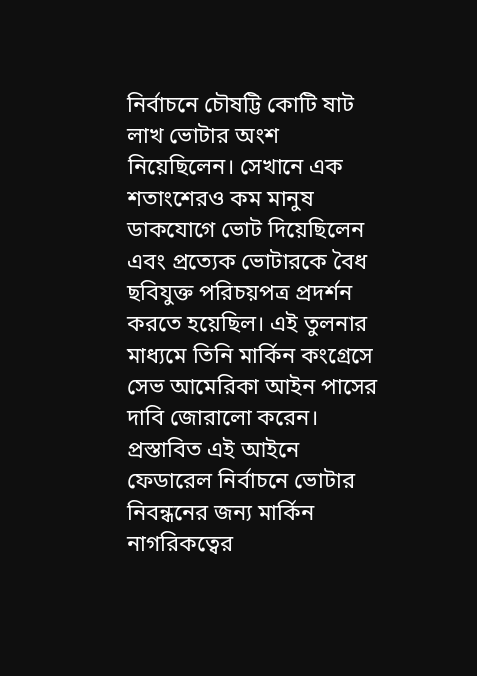নির্বাচনে চৌষট্টি কোটি ষাট লাখ ভোটার অংশ নিয়েছিলেন। সেখানে এক শতাংশেরও কম মানুষ ডাকযোগে ভোট দিয়েছিলেন এবং প্রত্যেক ভোটারকে বৈধ ছবিযুক্ত পরিচয়পত্র প্রদর্শন করতে হয়েছিল। এই তুলনার মাধ্যমে তিনি মার্কিন কংগ্রেসে সেভ আমেরিকা আইন পাসের দাবি জোরালো করেন। প্রস্তাবিত এই আইনে ফেডারেল নির্বাচনে ভোটার নিবন্ধনের জন্য মার্কিন নাগরিকত্বের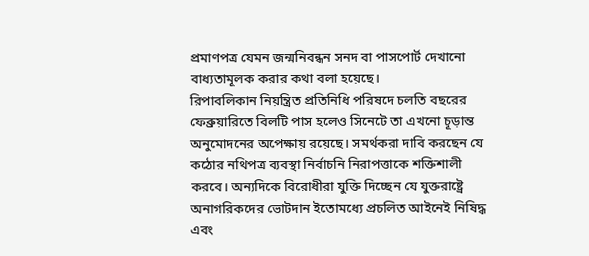প্রমাণপত্র যেমন জন্মনিবন্ধন সনদ বা পাসপোর্ট দেখানো বাধ্যতামূলক করার কথা বলা হয়েছে।
রিপাবলিকান নিয়ন্ত্রিত প্রতিনিধি পরিষদে চলতি বছরের ফেব্রুয়ারিতে বিলটি পাস হলেও সিনেটে তা এখনো চূড়ান্ত অনুমোদনের অপেক্ষায় রয়েছে। সমর্থকরা দাবি করছেন যে কঠোর নথিপত্র ব্যবস্থা নির্বাচনি নিরাপত্তাকে শক্তিশালী করবে। অন্যদিকে বিরোধীরা যুক্তি দিচ্ছেন যে যুক্তরাষ্ট্রে অনাগরিকদের ভোটদান ইতোমধ্যে প্রচলিত আইনেই নিষিদ্ধ এবং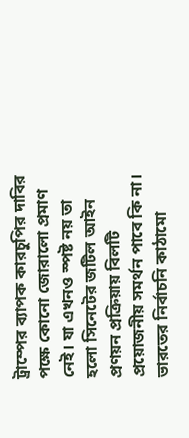ট্রাম্পের ব্যাপক কারচুপির দাবির পক্ষে কোনো জোরালো প্রমাণ নেই। যা এখনও স্পষ্ট নয় তা হলো সিনেটের জটিল আইন প্রণয়ন প্রক্রিয়ায় বিলটি প্রয়োজনীয় সমর্থন পাবে কি না।
ভারতের নির্বাচনি কাঠামো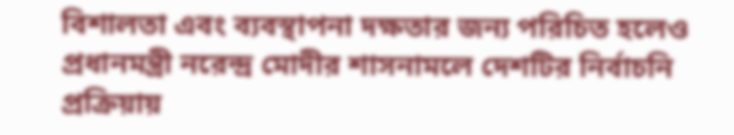বিশালতা এবং ব্যবস্থাপনা দক্ষতার জন্য পরিচিত হলেও প্রধানমন্ত্রী নরেন্দ্র মোদীর শাসনামলে দেশটির নির্বাচনি প্রক্রিয়ায়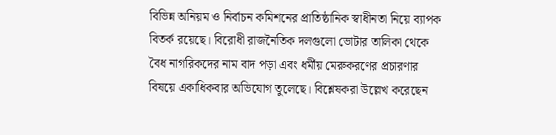বিভিন্ন অনিয়ম ও নির্বাচন কমিশনের প্রাতিষ্ঠানিক স্বাধীনতা নিয়ে ব্যাপক বিতর্ক রয়েছে। বিরোধী রাজনৈতিক দলগুলো ভোটার তালিকা থেকে বৈধ নাগরিকদের নাম বাদ পড়া এবং ধর্মীয় মেরুকরণের প্রচারণার বিষয়ে একাধিকবার অভিযোগ তুলেছে। বিশ্লেষকরা উল্লেখ করেছেন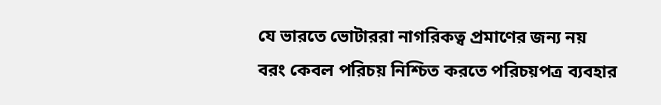যে ভারতে ভোটাররা নাগরিকত্ব প্রমাণের জন্য নয় বরং কেবল পরিচয় নিশ্চিত করতে পরিচয়পত্র ব্যবহার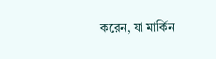করেন, যা মার্কিন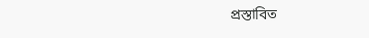প্রস্তাবিত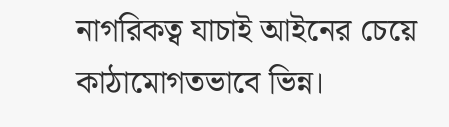নাগরিকত্ব যাচাই আইনের চেয়ে কাঠামোগতভাবে ভিন্ন।